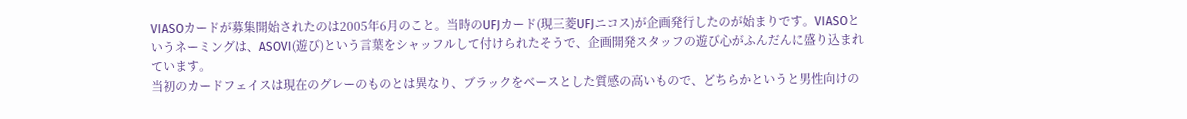VIASOカードが募集開始されたのは2005年6月のこと。当時のUFJカード(現三菱UFJニコス)が企画発行したのが始まりです。VIASOというネーミングは、ASOVI(遊び)という言葉をシャッフルして付けられたそうで、企画開発スタッフの遊び心がふんだんに盛り込まれています。
当初のカードフェイスは現在のグレーのものとは異なり、ブラックをベースとした質感の高いもので、どちらかというと男性向けの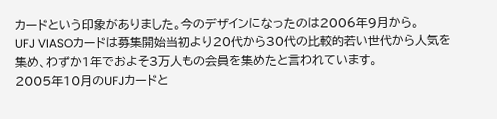カードという印象がありました。今のデザインになったのは2006年9月から。
UFJ VIASOカードは募集開始当初より20代から30代の比較的若い世代から人気を集め、わずか1年でおよそ3万人もの会員を集めたと言われています。
2005年10月のUFJカードと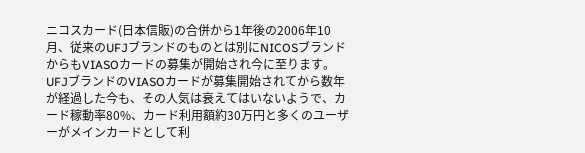ニコスカード(日本信販)の合併から1年後の2006年10月、従来のUFJブランドのものとは別にNICOSブランドからもVIASOカードの募集が開始され今に至ります。
UFJブランドのVIASOカードが募集開始されてから数年が経過した今も、その人気は衰えてはいないようで、カード稼動率80%、カード利用額約30万円と多くのユーザーがメインカードとして利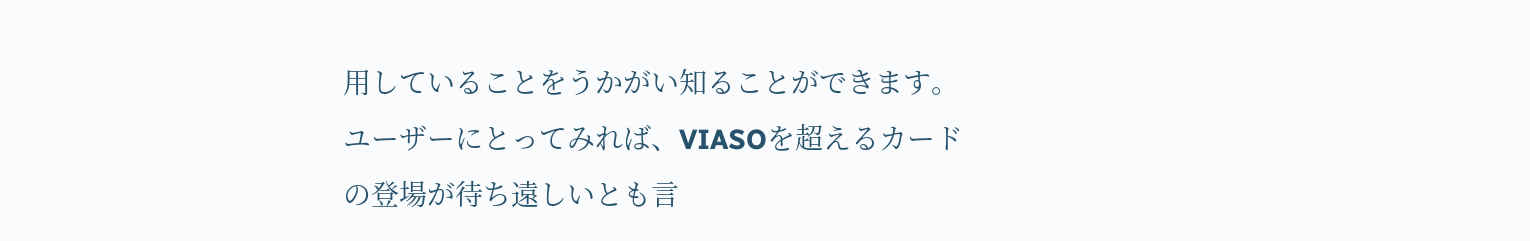用していることをうかがい知ることができます。
ユーザーにとってみれば、VIASOを超えるカードの登場が待ち遠しいとも言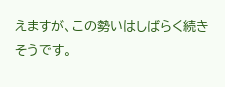えますが、この勢いはしばらく続きそうです。